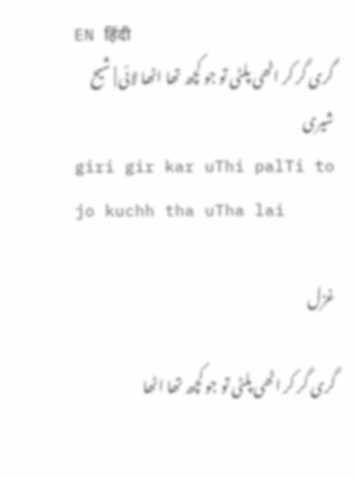EN हिंदी
گری گر کر اٹھی پلٹی تو جو کچھ تھا اٹھا لائی | شیح شیری
giri gir kar uThi palTi to jo kuchh tha uTha lai

غزل

گری گر کر اٹھی پلٹی تو جو کچھ تھا اٹھا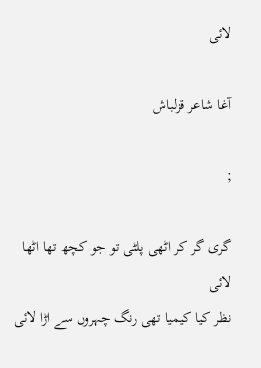لائی

آغا شاعر قزلباش

;

گری گر کر اٹھی پلٹی تو جو کچھ تھا اٹھا لائی
نظر کیا کیمیا تھی رنگ چہروں سے اڑا لائی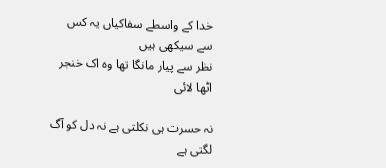خدا کے واسطے سفاکیاں یہ کس سے سیکھی ہیں
نظر سے پیار مانگا تھا وہ اک خنجر اٹھا لائی

نہ حسرت ہی نکلتی ہے نہ دل کو آگ لگتی ہے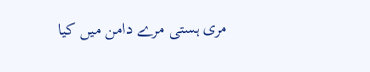مری ہستی مرے دامن میں کیا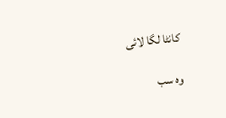کانٹا لگا لائی

وہ سب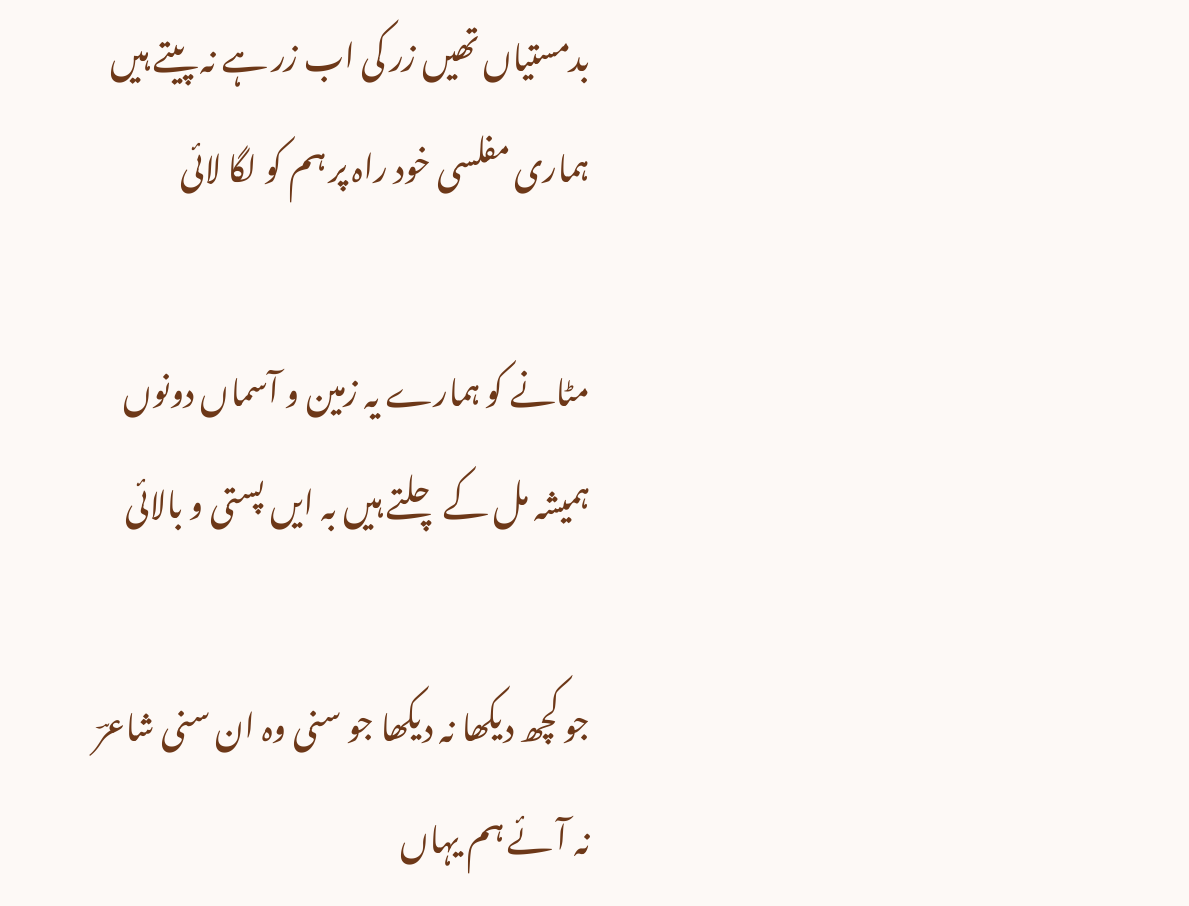بدمستیاں تھیں زر کی اب زر ہے نہ پیتے ہیں
ہماری مفلسی خود راہ پر ہم کو لگا لائی

مٹانے کو ہمارے یہ زمین و آسماں دونوں
ہمیشہ مل کے چلتے ہیں بہ ایں پستی و بالائی

جو کچھ دیکھا نہ دیکھا جو سنی وہ ان سنی شاعرؔ
نہ آئے ہم یہاں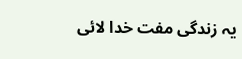یہ زندگی مفت خدا لائی